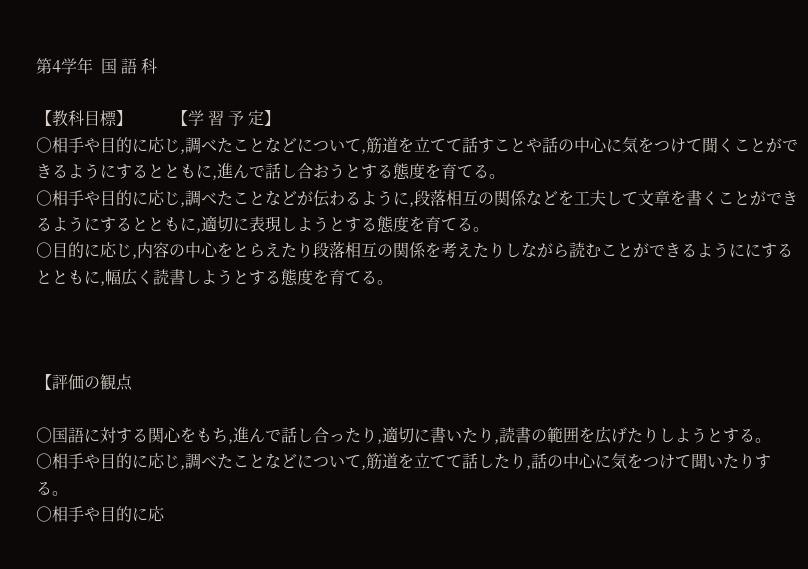第4学年  国 語 科

【教科目標】          【学 習 予 定】
○相手や目的に応じ,調べたことなどについて,筋道を立てて話すことや話の中心に気をつけて聞くことができるようにするとともに,進んで話し合おうとする態度を育てる。
○相手や目的に応じ,調べたことなどが伝わるように,段落相互の関係などを工夫して文章を書くことができるようにするとともに,適切に表現しようとする態度を育てる。
○目的に応じ,内容の中心をとらえたり段落相互の関係を考えたりしながら読むことができるようににするとともに,幅広く読書しようとする態度を育てる。



【評価の観点

○国語に対する関心をもち,進んで話し合ったり,適切に書いたり,読書の範囲を広げたりしようとする。
○相手や目的に応じ,調べたことなどについて,筋道を立てて話したり,話の中心に気をつけて聞いたりする。
○相手や目的に応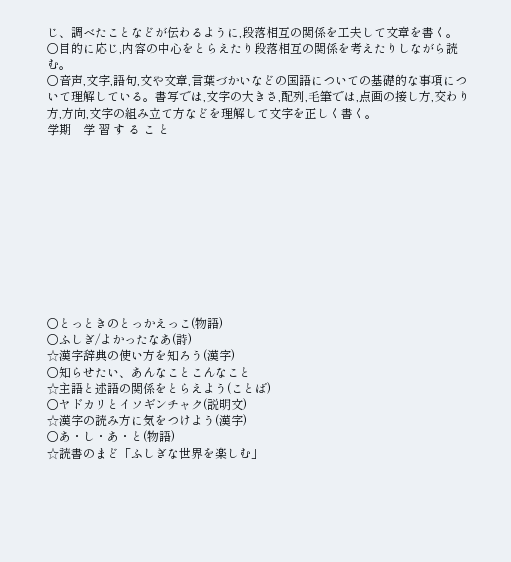じ、調べたことなどが伝わるように,段落相互の関係を工夫して文章を書く。
○目的に応じ,内容の中心をとらえたり段落相互の関係を考えたりしながら読む。
○音声,文字,語句,文や文章,言葉づかいなどの国語についての基礎的な事項について理解している。書写では,文字の大きさ,配列,毛筆では,点画の接し方,交わり方,方向,文字の組み立て方などを理解して文字を正しく書く。
学期    学 習 す る こ と











○とっときのとっかえっこ(物語)
○ふしぎ/よかったなあ(詩)
☆漢字辞典の使い方を知ろう(漢字)
○知らせたい、あんなことこんなこと
☆主語と述語の関係をとらえよう(ことば)
○ヤドカリとイソギンチャク(説明文)
☆漢字の読み方に気をつけよう(漢字)
○あ・し・あ・と(物語)
☆読書のまど「ふしぎな世界を楽しむ」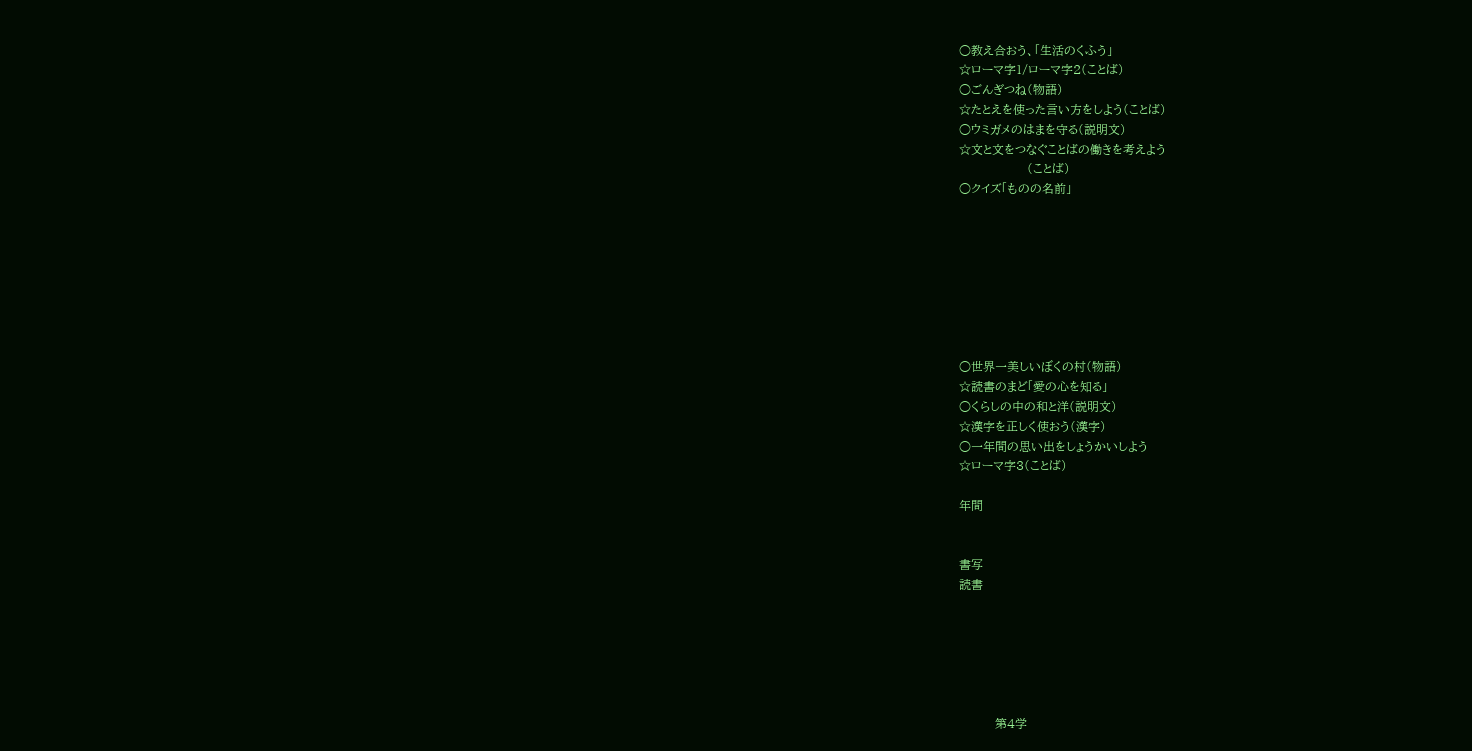○教え合おう、「生活のくふう」
☆ローマ字1/ローマ字2(ことば)
○ごんぎつね(物語)
☆たとえを使った言い方をしよう(ことば)
○ウミガメのはまを守る(説明文)
☆文と文をつなぐことばの働きを考えよう
                 (ことば)
○クイズ「ものの名前」








○世界一美しいぼくの村(物語)
☆読書のまど「愛の心を知る」
○くらしの中の和と洋(説明文)
☆漢字を正しく使おう(漢字)
○一年間の思い出をしょうかいしよう
☆ローマ字3(ことば)

年間


書写
読書






         第4学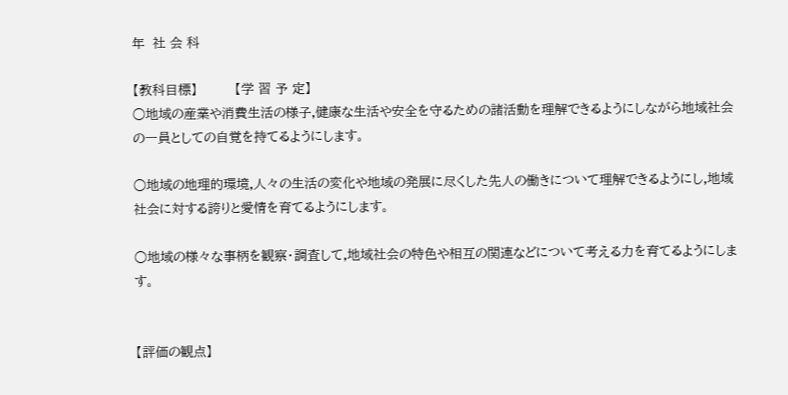年  社 会 科

【教科目標】         【学 習 予 定】
○地域の産業や消費生活の様子,健康な生活や安全を守るための諸活動を理解できるようにしながら地域社会の一員としての自覚を持てるようにします。

○地域の地理的環境,人々の生活の変化や地域の発展に尽くした先人の働きについて理解できるようにし,地域社会に対する誇りと愛情を育てるようにします。

○地域の様々な事柄を観察・調査して,地域社会の特色や相互の関連などについて考える力を育てるようにします。


【評価の観点】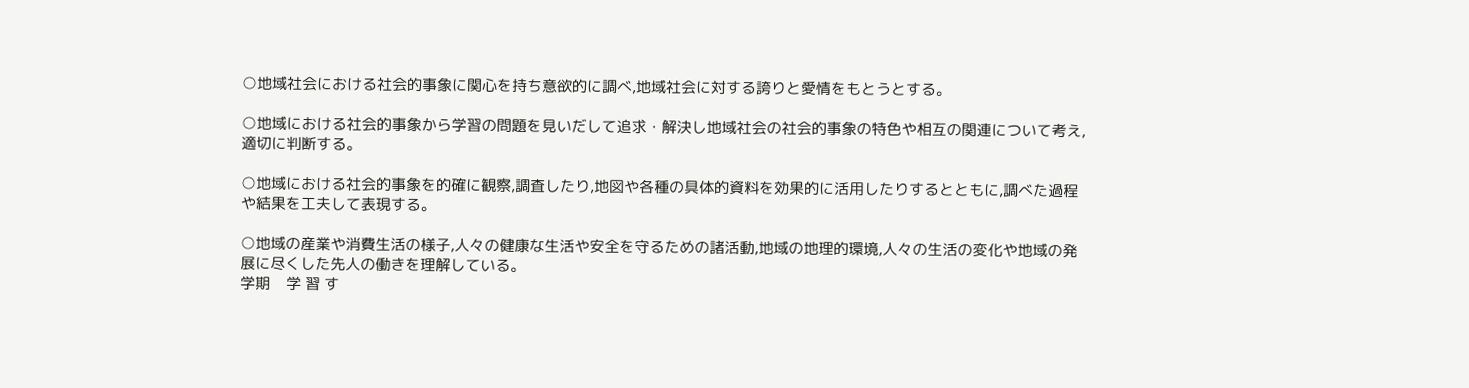○地域社会における社会的事象に関心を持ち意欲的に調べ,地域社会に対する誇りと愛情をもとうとする。

○地域における社会的事象から学習の問題を見いだして追求・解決し地域社会の社会的事象の特色や相互の関連について考え,適切に判断する。

○地域における社会的事象を的確に観察,調査したり,地図や各種の具体的資料を効果的に活用したりするとともに,調べた過程や結果を工夫して表現する。

○地域の産業や消費生活の様子,人々の健康な生活や安全を守るための諸活動,地域の地理的環境,人々の生活の変化や地域の発展に尽くした先人の働きを理解している。
学期    学 習 す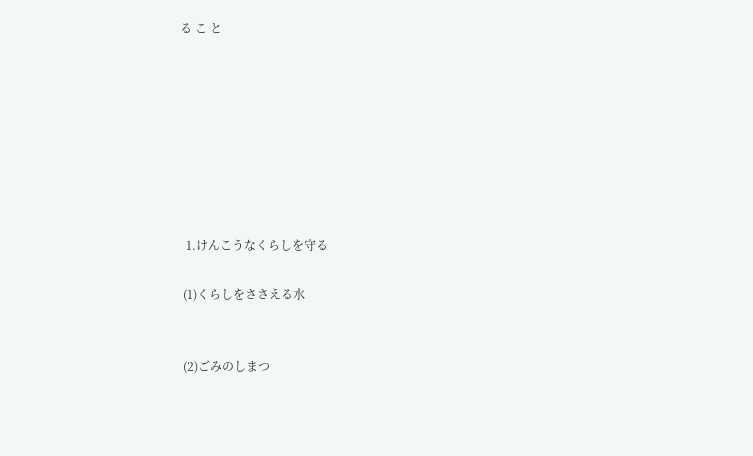る こ と








  1.けんこうなくらしを守る

 (1)くらしをささえる水


 (2)ごみのしまつ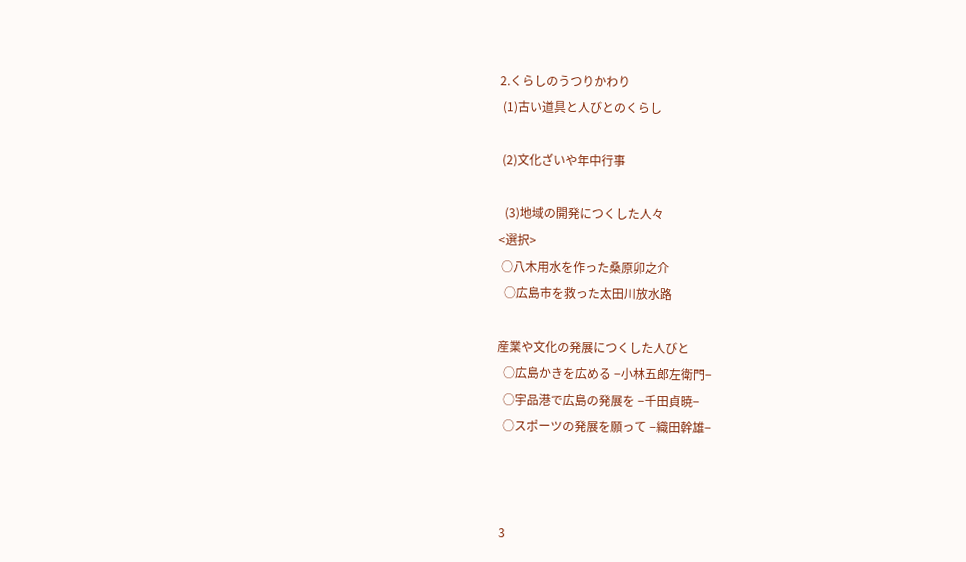2.くらしのうつりかわり
 (1)古い道具と人びとのくらし

 (2)文化ざいや年中行事

  (3)地域の開発につくした人々
<選択>
 ○八木用水を作った桑原卯之介
  ○広島市を救った太田川放水路

産業や文化の発展につくした人びと
  ○広島かきを広める −小林五郎左衛門−
  ○宇品港で広島の発展を −千田貞暁−
  ○スポーツの発展を願って −織田幹雄−



 3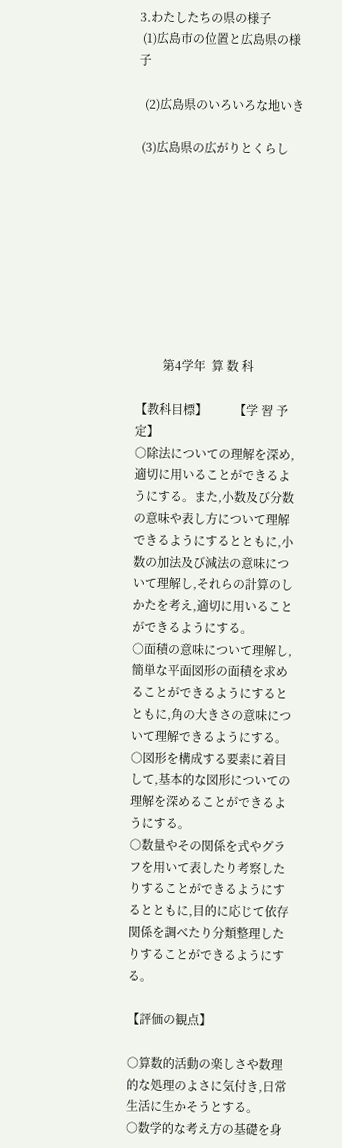3.わたしたちの県の様子
 (1)広島市の位置と広島県の様子

  (2)広島県のいろいろな地いき

 (3)広島県の広がりとくらし









         第4学年  算 数 科

【教科目標】         【学 習 予 定】
○除法についての理解を深め,適切に用いることができるようにする。また,小数及び分数の意味や表し方について理解できるようにするとともに,小数の加法及び減法の意味について理解し,それらの計算のしかたを考え,適切に用いることができるようにする。
○面積の意味について理解し,簡単な平面図形の面積を求めることができるようにするとともに,角の大きさの意味について理解できるようにする。
○図形を構成する要素に着目して,基本的な図形についての理解を深めることができるようにする。
○数量やその関係を式やグラフを用いて表したり考察したりすることができるようにするとともに,目的に応じて依存関係を調べたり分類整理したりすることができるようにする。

【評価の観点】

○算数的活動の楽しさや数理的な処理のよさに気付き,日常生活に生かそうとする。
○数学的な考え方の基礎を身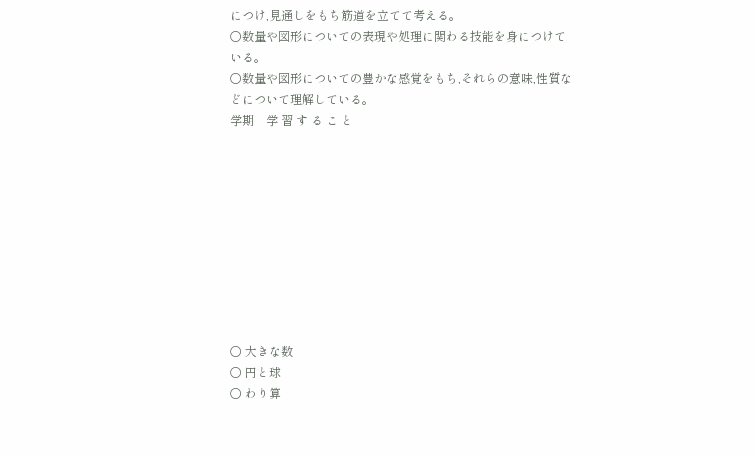につけ,見通しをもち筋道を立てて考える。
○数量や図形についての表現や処理に関わる技能を身につけている。
○数量や図形についての豊かな感覚をもち,それらの意味,性質などについて理解している。
学期    学 習 す る こ と










○ 大きな数
○ 円と球
○ わり算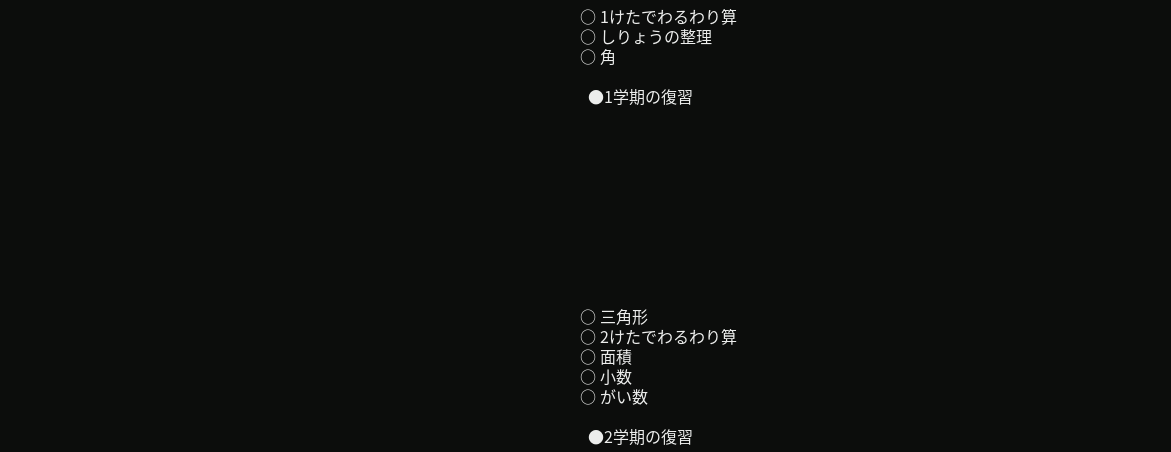○ 1けたでわるわり算
○ しりょうの整理
○ 角

  ●1学期の復習










○ 三角形
○ 2けたでわるわり算
○ 面積
○ 小数
○ がい数

  ●2学期の復習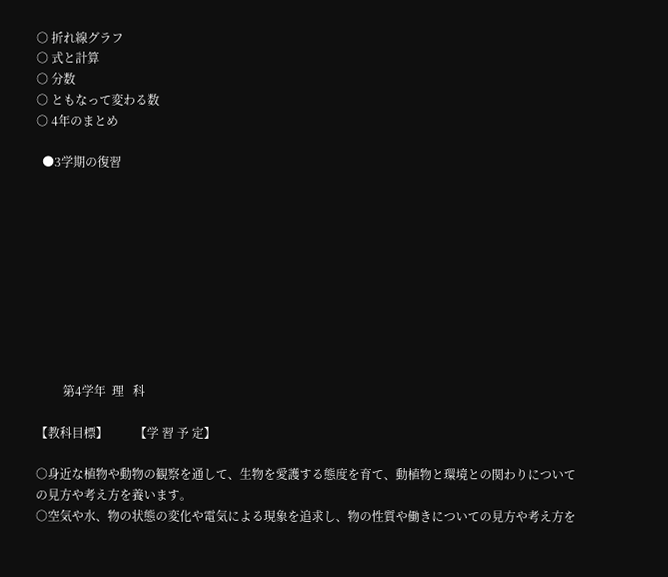○ 折れ線グラフ
○ 式と計算
○ 分数
○ ともなって変わる数
○ 4年のまとめ

  ●3学期の復習










         第4学年  理   科

【教科目標】         【学 習 予 定】

○身近な植物や動物の観察を通して、生物を愛護する態度を育て、動植物と環境との関わりについての見方や考え方を養います。
○空気や水、物の状態の変化や電気による現象を追求し、物の性質や働きについての見方や考え方を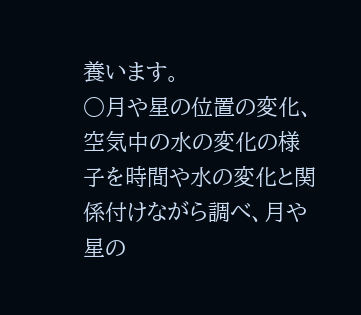養います。
○月や星の位置の変化、空気中の水の変化の様子を時間や水の変化と関係付けながら調べ、月や星の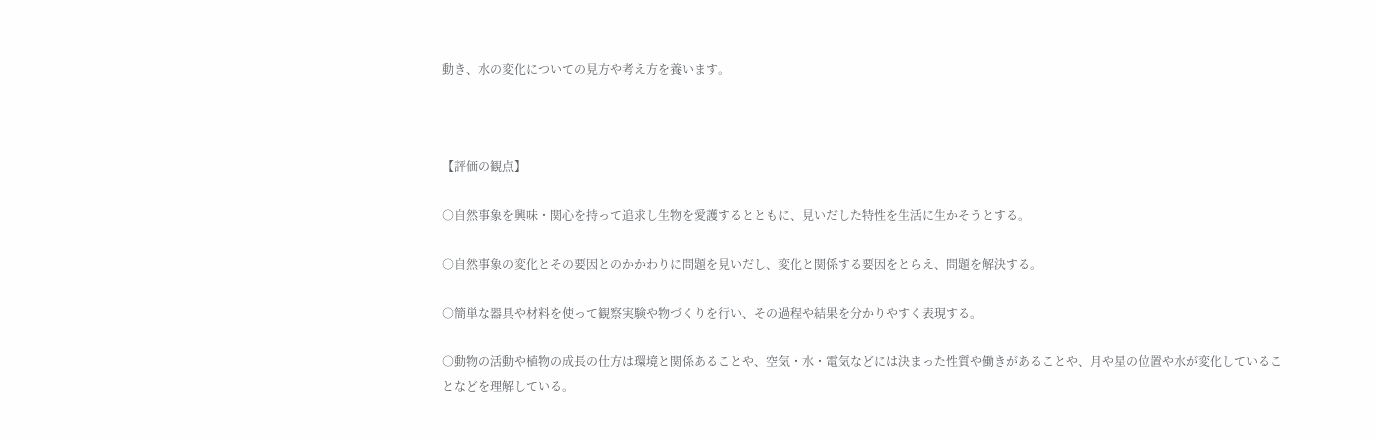動き、水の変化についての見方や考え方を養います。



【評価の観点】

○自然事象を興味・関心を持って追求し生物を愛護するとともに、見いだした特性を生活に生かそうとする。

○自然事象の変化とその要因とのかかわりに問題を見いだし、変化と関係する要因をとらえ、問題を解決する。

○簡単な器具や材料を使って観察実験や物づくりを行い、その過程や結果を分かりやすく表現する。

○動物の活動や植物の成長の仕方は環境と関係あることや、空気・水・電気などには決まった性質や働きがあることや、月や星の位置や水が変化していることなどを理解している。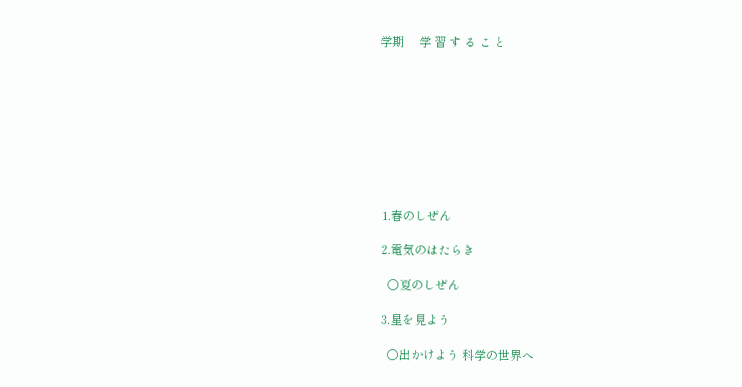学期     学 習 す る こ と









 1.春のしぜん

 2.電気のはたらき

   ○夏のしぜん

 3.星を見よう

   ○出かけよう 科学の世界へ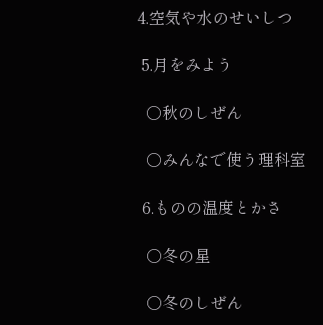4.空気や水のせいしつ

 5.月をみよう

  ○秋のしぜん

  ○みんなで使う理科室

 6.ものの温度とかさ

  ○冬の星

  ○冬のしぜん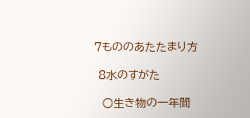7もののあたたまり方

 8水のすがた

  ○生き物の一年間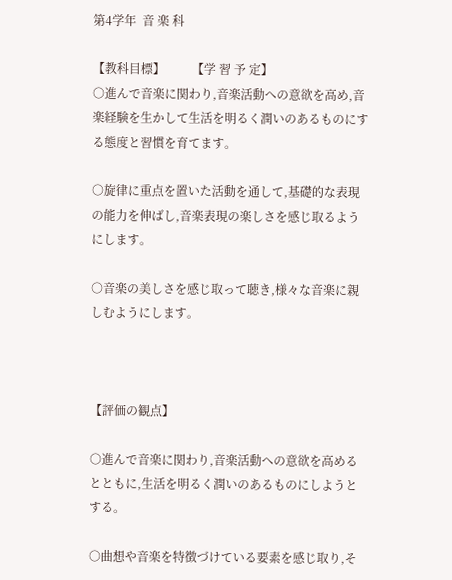第4学年  音 楽 科

【教科目標】         【学 習 予 定】
○進んで音楽に関わり,音楽活動への意欲を高め,音楽経験を生かして生活を明るく潤いのあるものにする態度と習慣を育てます。

○旋律に重点を置いた活動を通して,基礎的な表現の能力を伸ばし,音楽表現の楽しさを感じ取るようにします。

○音楽の美しさを感じ取って聴き,様々な音楽に親しむようにします。



【評価の観点】

○進んで音楽に関わり,音楽活動への意欲を高めるとともに,生活を明るく潤いのあるものにしようとする。

○曲想や音楽を特徴づけている要素を感じ取り,そ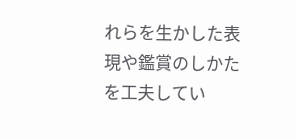れらを生かした表現や鑑賞のしかたを工夫してい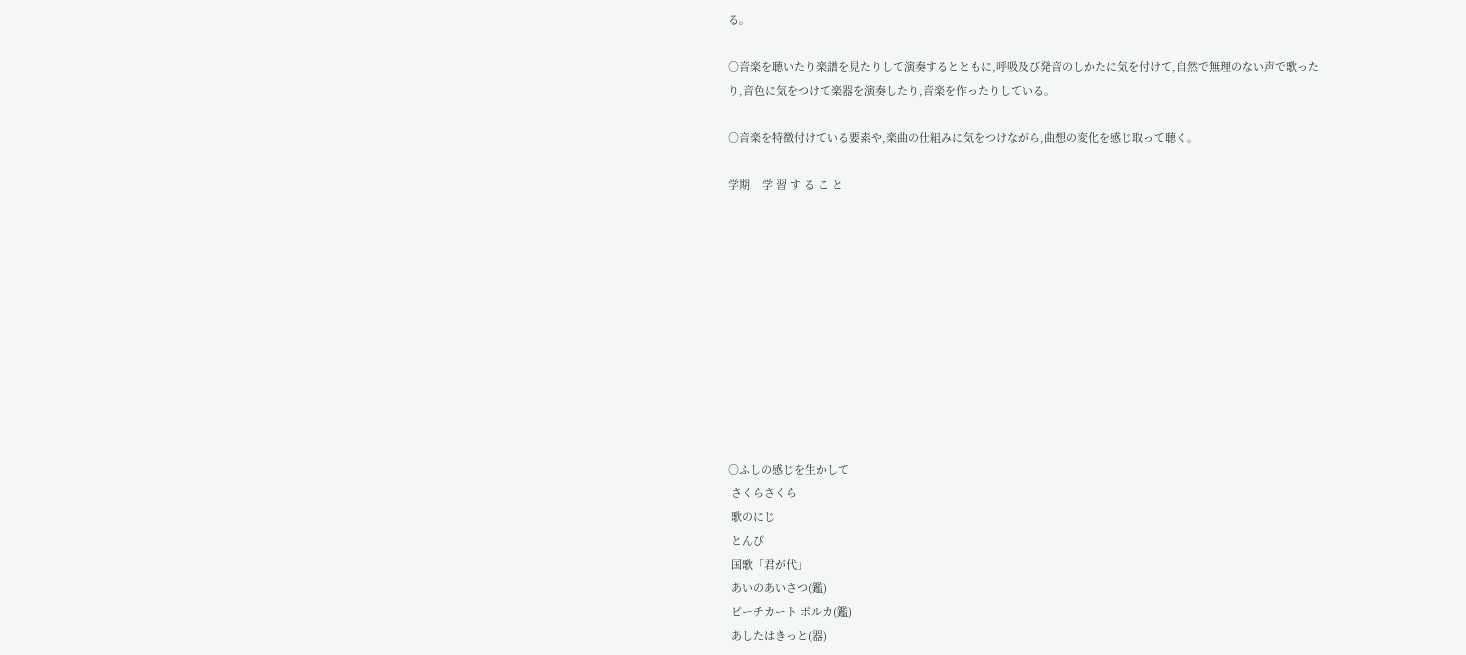る。

○音楽を聴いたり楽譜を見たりして演奏するとともに,呼吸及び発音のしかたに気を付けて,自然で無理のない声で歌ったり,音色に気をつけて楽器を演奏したり,音楽を作ったりしている。

○音楽を特徴付けている要素や,楽曲の仕組みに気をつけながら,曲想の変化を感じ取って聴く。

学期    学 習 す る こ と











○ふしの感じを生かして
 さくらさくら
 歌のにじ
 とんび
 国歌「君が代」
 あいのあいさつ(鑑)
 ピーチカート ポルカ(鑑)
 あしたはきっと(器)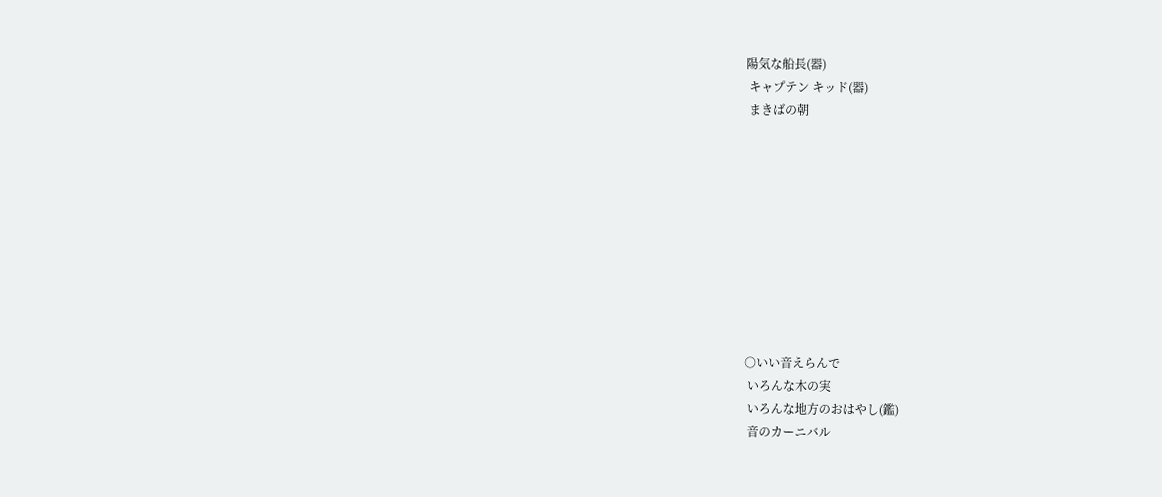陽気な船長(器)
 キャプテン キッド(器)
 まきばの朝










○いい音えらんで
 いろんな木の実
 いろんな地方のおはやし(鑑)
 音のカーニバル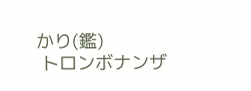かり(鑑)
 トロンボナンザ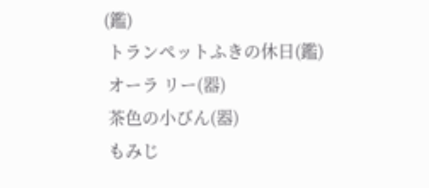(鑑)
 トランペットふきの休日(鑑)
 オーラ リー(器)
 茶色の小びん(器)
 もみじ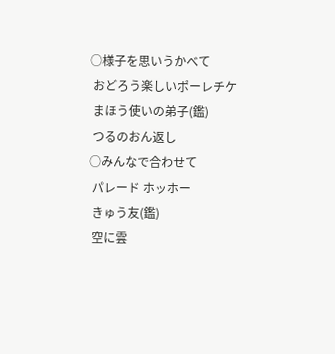○様子を思いうかべて
 おどろう楽しいポーレチケ
 まほう使いの弟子(鑑)
 つるのおん返し
○みんなで合わせて
 パレード ホッホー
 きゅう友(鑑)
 空に雲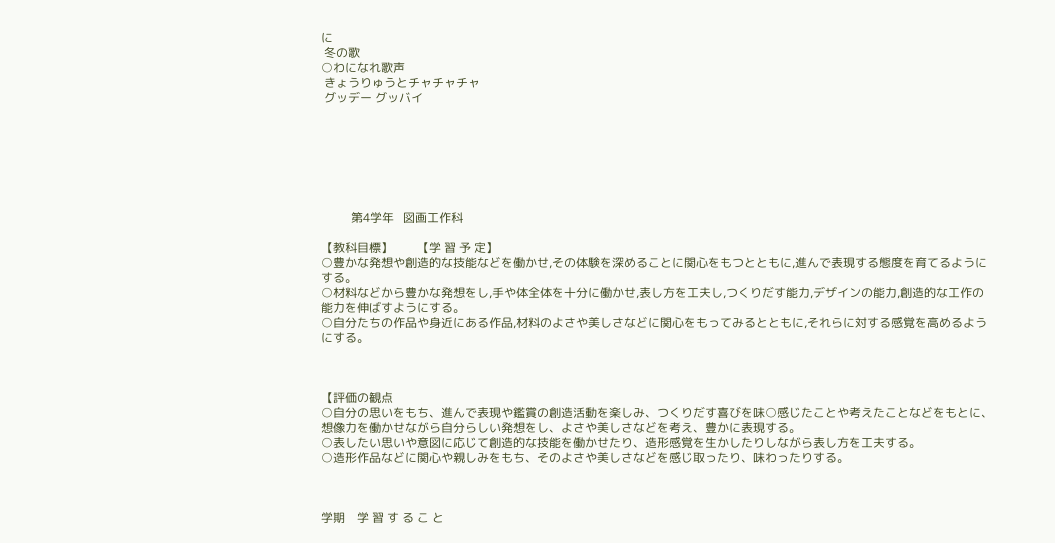に
 冬の歌
○わになれ歌声
 きょうりゅうとチャチャチャ
 グッデー グッバイ







          第4学年   図画工作科

【教科目標】        【学 習 予 定】
○豊かな発想や創造的な技能などを働かせ,その体験を深めることに関心をもつとともに,進んで表現する態度を育てるようにする。
○材料などから豊かな発想をし,手や体全体を十分に働かせ,表し方を工夫し,つくりだす能力,デザインの能力,創造的な工作の能力を伸ばすようにする。
○自分たちの作品や身近にある作品,材料のよさや美しさなどに関心をもってみるとともに,それらに対する感覚を高めるようにする。



【評価の観点
○自分の思いをもち、進んで表現や鑑賞の創造活動を楽しみ、つくりだす喜びを味○感じたことや考えたことなどをもとに、想像力を働かせながら自分らしい発想をし、よさや美しさなどを考え、豊かに表現する。
○表したい思いや意図に応じて創造的な技能を働かせたり、造形感覚を生かしたりしながら表し方を工夫する。
○造形作品などに関心や親しみをもち、そのよさや美しさなどを感じ取ったり、味わったりする。



学期    学 習 す る こ と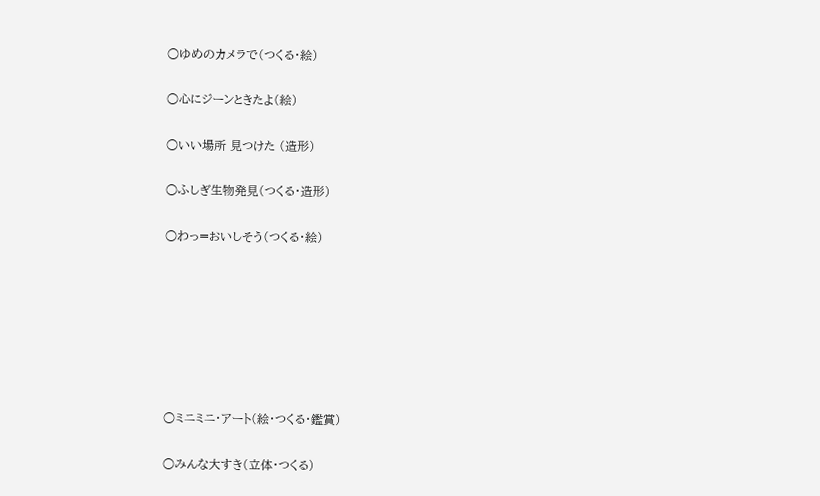○ゆめのカメラで(つくる・絵)

○心にジーンときたよ(絵)

○いい場所 見つけた (造形)

○ふしぎ生物発見(つくる・造形)

○わっ=おいしそう(つくる・絵)







○ミニミニ・アート(絵・つくる・鑑賞)

○みんな大すき(立体・つくる)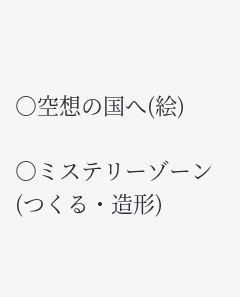○空想の国へ(絵)

○ミステリーゾーン(つくる・造形)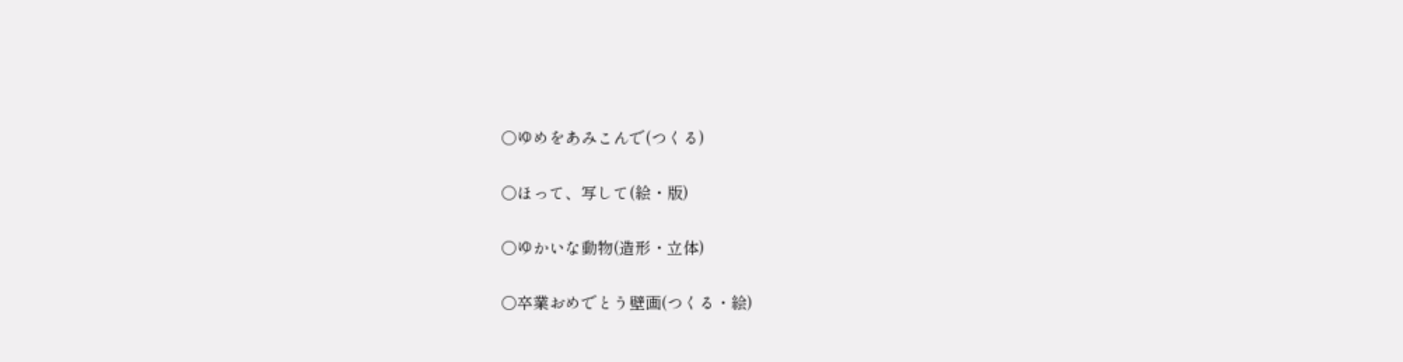○ゆめをあみこんで(つくる)

○ほって、写して(絵・版)

○ゆかいな動物(造形・立体)

○卒業おめでとう壁画(つくる・絵)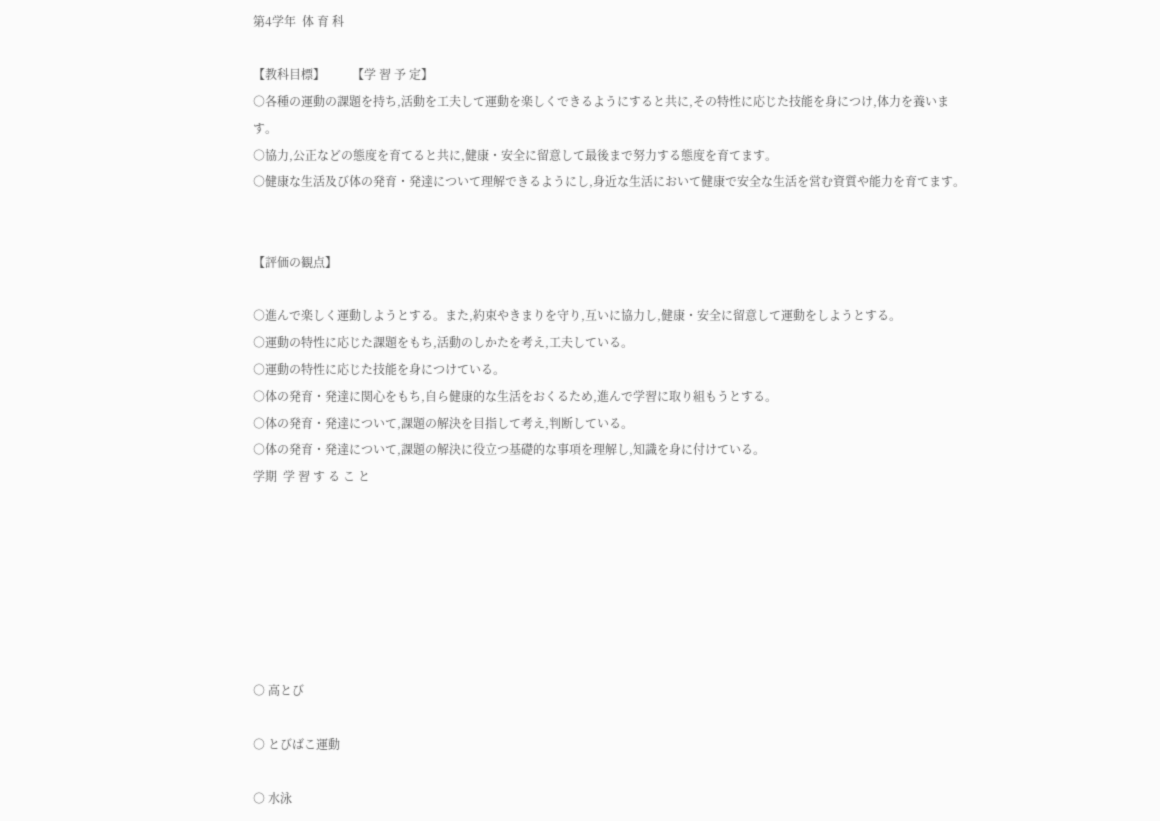第4学年  体 育 科

【教科目標】         【学 習 予 定】
○各種の運動の課題を持ち,活動を工夫して運動を楽しくできるようにすると共に,その特性に応じた技能を身につけ,体力を養います。
○協力,公正などの態度を育てると共に,健康・安全に留意して最後まで努力する態度を育てます。
○健康な生活及び体の発育・発達について理解できるようにし,身近な生活において健康で安全な生活を営む資質や能力を育てます。


【評価の観点】

○進んで楽しく運動しようとする。また,約束やきまりを守り,互いに協力し,健康・安全に留意して運動をしようとする。
○運動の特性に応じた課題をもち,活動のしかたを考え,工夫している。
○運動の特性に応じた技能を身につけている。
○体の発育・発達に関心をもち,自ら健康的な生活をおくるため,進んで学習に取り組もうとする。
○体の発育・発達について,課題の解決を目指して考え,判断している。
○体の発育・発達について,課題の解決に役立つ基礎的な事項を理解し,知識を身に付けている。
学期  学 習 す る こ と







○ 高とび

○ とびばこ運動

○ 水泳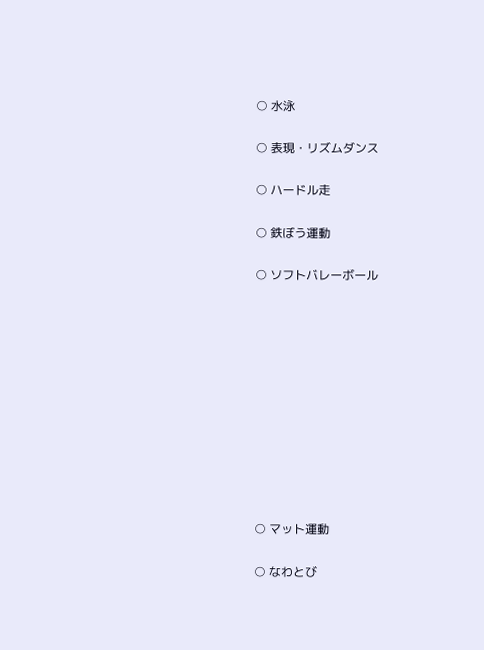○ 水泳

○ 表現・リズムダンス

○ ハードル走

○ 鉄ぼう運動

○ ソフトバレーボール











○ マット運動

○ なわとび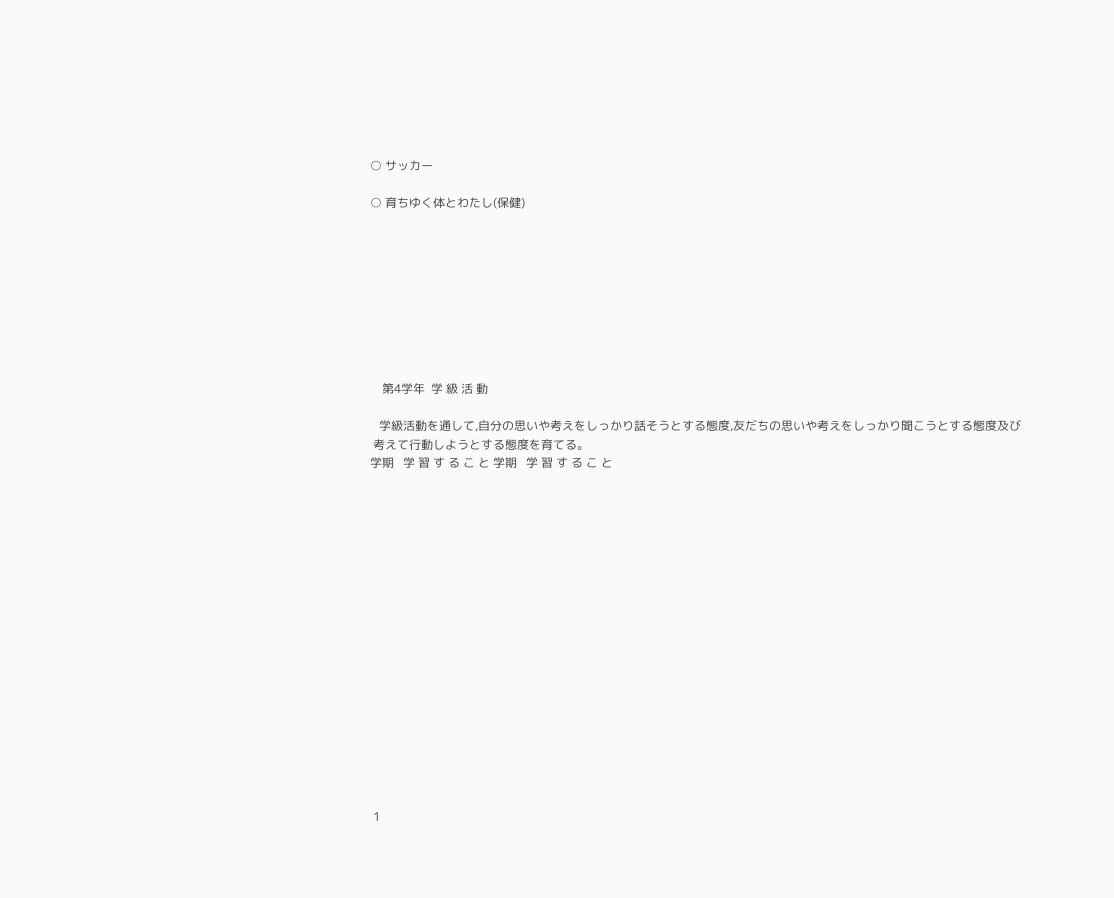○ サッカー

○ 育ちゆく体とわたし(保健)









    第4学年  学 級 活 動

   学級活動を通して,自分の思いや考えをしっかり話そうとする態度,友だちの思いや考えをしっかり聞こうとする態度及び
 考えて行動しようとする態度を育てる。
学期   学 習 す る こ と 学期   学 習 す る こ と


















 1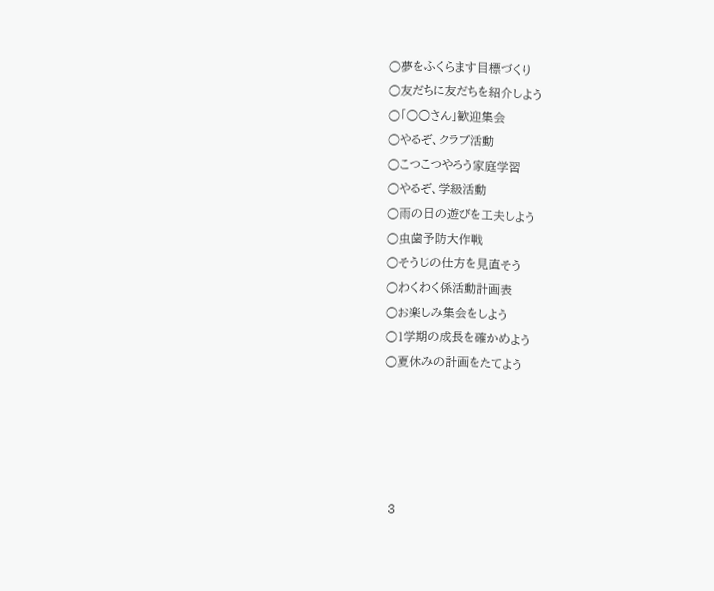○夢をふくらます目標づくり
○友だちに友だちを紹介しよう
○「○○さん」歓迎集会
○やるぞ、クラブ活動
○こつこつやろう家庭学習
○やるぞ、学級活動
○雨の日の遊びを工夫しよう
○虫歯予防大作戦
○そうじの仕方を見直そう
○わくわく係活動計画表
○お楽しみ集会をしよう
○1学期の成長を確かめよう
○夏休みの計画をたてよう





 3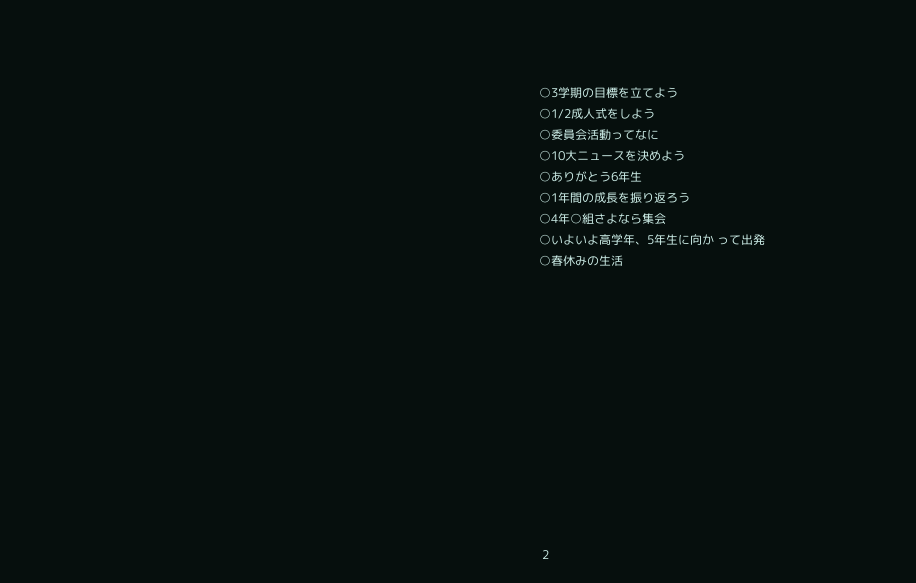○3学期の目標を立てよう
○1/2成人式をしよう
○委員会活動ってなに
○10大ニュースを決めよう
○ありがとう6年生
○1年間の成長を振り返ろう
○4年○組さよなら集会
○いよいよ高学年、5年生に向か って出発
○春休みの生活













 2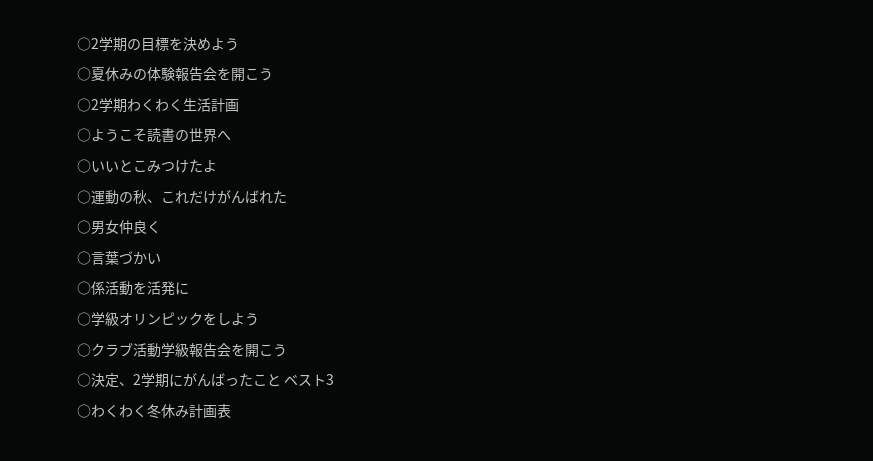○2学期の目標を決めよう
○夏休みの体験報告会を開こう
○2学期わくわく生活計画
○ようこそ読書の世界へ
○いいとこみつけたよ
○運動の秋、これだけがんばれた
○男女仲良く
○言葉づかい
○係活動を活発に
○学級オリンピックをしよう
○クラブ活動学級報告会を開こう
○決定、2学期にがんばったこと ベスト3
○わくわく冬休み計画表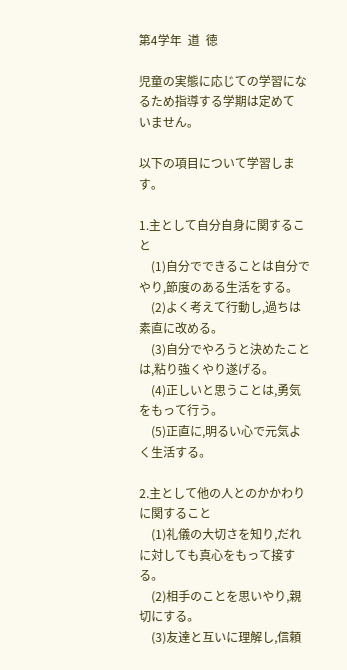第4学年  道  徳

児童の実態に応じての学習になるため指導する学期は定めて
いません。

以下の項目について学習します。

1.主として自分自身に関すること
    (1)自分でできることは自分でやり,節度のある生活をする。
    (2)よく考えて行動し,過ちは素直に改める。
    (3)自分でやろうと決めたことは,粘り強くやり遂げる。
    (4)正しいと思うことは,勇気をもって行う。
    (5)正直に,明るい心で元気よく生活する。

2.主として他の人とのかかわりに関すること
    (1)礼儀の大切さを知り,だれに対しても真心をもって接する。
    (2)相手のことを思いやり,親切にする。
    (3)友達と互いに理解し,信頼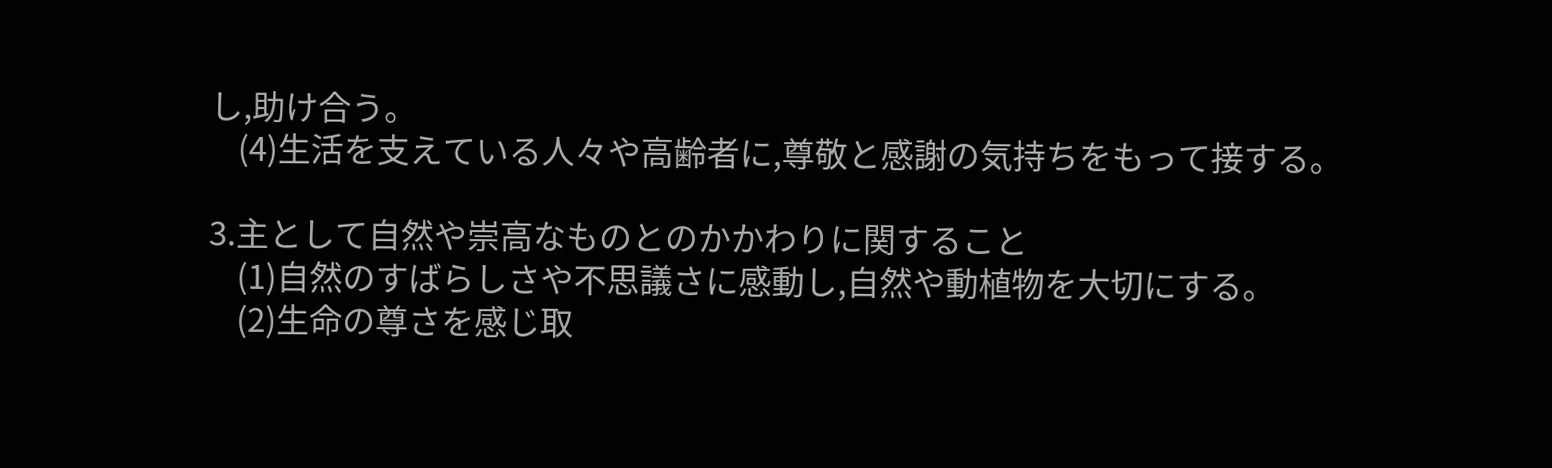し,助け合う。
    (4)生活を支えている人々や高齢者に,尊敬と感謝の気持ちをもって接する。

3.主として自然や崇高なものとのかかわりに関すること
    (1)自然のすばらしさや不思議さに感動し,自然や動植物を大切にする。
    (2)生命の尊さを感じ取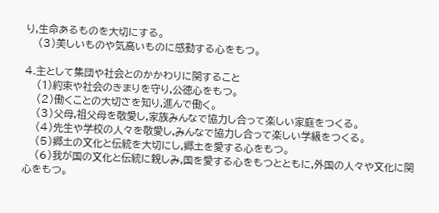り,生命あるものを大切にする。
    (3)美しいものや気高いものに感動する心をもつ。

4.主として集団や社会とのかかわりに関すること
    (1)約束や社会のきまりを守り,公徳心をもつ。
    (2)働くことの大切さを知り,進んで働く。
    (3)父母,祖父母を敬愛し,家族みんなで協力し合って楽しい家庭をつくる。
    (4)先生や学校の人々を敬愛し,みんなで協力し合って楽しい学級をつくる。
    (5)郷土の文化と伝統を大切にし,郷土を愛する心をもつ。
    (6)我が国の文化と伝統に親しみ,国を愛する心をもつとともに,外国の人々や文化に関心をもつ。